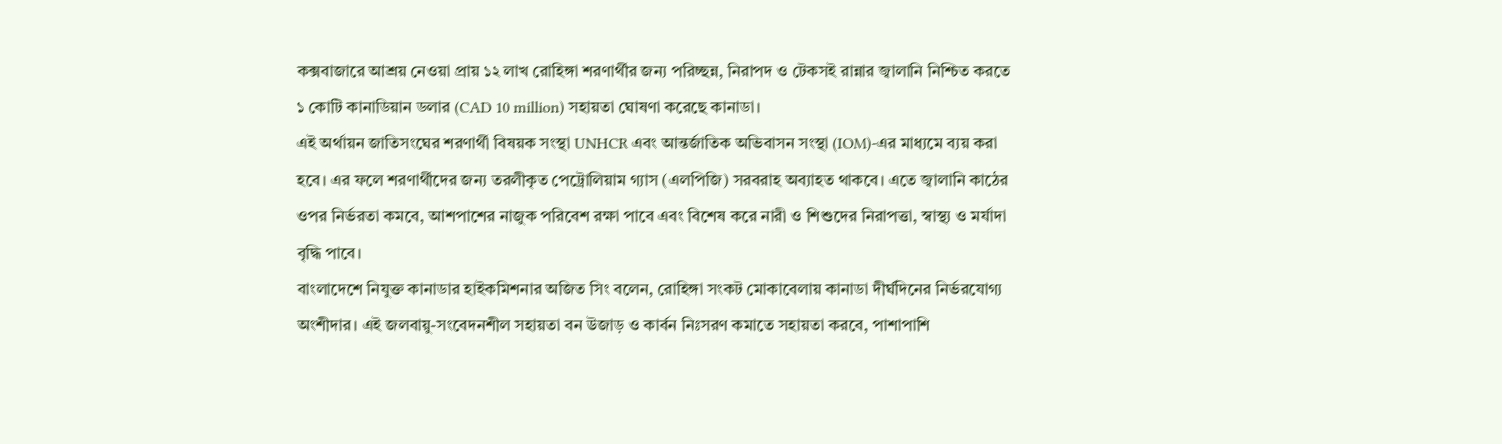কক্সবাজারে আশ্রয় নেওয়া প্রায় ১২ লাখ রোহিঙ্গা শরণার্থীর জন্য পরিচ্ছন্ন, নিরাপদ ও টেকসই রান্নার জ্বালানি নিশ্চিত করতে ১ কোটি কানাডিয়ান ডলার (CAD 10 million) সহায়তা ঘোষণা করেছে কানাডা।
এই অর্থায়ন জাতিসংঘের শরণার্থী বিষয়ক সংস্থা UNHCR এবং আন্তর্জাতিক অভিবাসন সংস্থা (IOM)-এর মাধ্যমে ব্যয় করা হবে। এর ফলে শরণার্থীদের জন্য তরলীকৃত পেট্রোলিয়াম গ্যাস (এলপিজি) সরবরাহ অব্যাহত থাকবে। এতে জ্বালানি কাঠের ওপর নির্ভরতা কমবে, আশপাশের নাজুক পরিবেশ রক্ষা পাবে এবং বিশেষ করে নারী ও শিশুদের নিরাপত্তা, স্বাস্থ্য ও মর্যাদা বৃদ্ধি পাবে।
বাংলাদেশে নিযুক্ত কানাডার হাইকমিশনার অজিত সিং বলেন, রোহিঙ্গা সংকট মোকাবেলায় কানাডা দীর্ঘদিনের নির্ভরযোগ্য অংশীদার। এই জলবায়ু-সংবেদনশীল সহায়তা বন উজাড় ও কার্বন নিঃসরণ কমাতে সহায়তা করবে, পাশাপাশি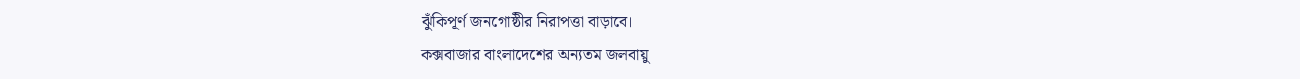ঝুঁকিপূর্ণ জনগোষ্ঠীর নিরাপত্তা বাড়াবে।
কক্সবাজার বাংলাদেশের অন্যতম জলবায়ু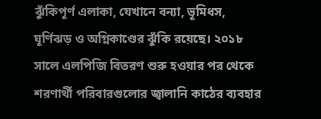ঝুঁকিপূর্ণ এলাকা, যেখানে বন্যা, ভূমিধস, ঘূর্ণিঝড় ও অগ্নিকাণ্ডের ঝুঁকি রয়েছে। ২০১৮ সালে এলপিজি বিতরণ শুরু হওয়ার পর থেকে শরণার্থী পরিবারগুলোর জ্বালানি কাঠের ব্যবহার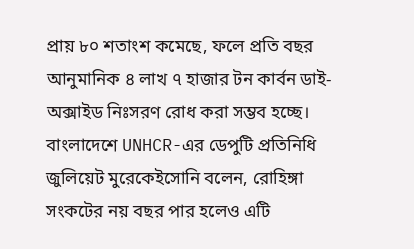প্রায় ৮০ শতাংশ কমেছে, ফলে প্রতি বছর আনুমানিক ৪ লাখ ৭ হাজার টন কার্বন ডাই-অক্সাইড নিঃসরণ রোধ করা সম্ভব হচ্ছে।
বাংলাদেশে UNHCR-এর ডেপুটি প্রতিনিধি জুলিয়েট মুরেকেইসোনি বলেন, রোহিঙ্গা সংকটের নয় বছর পার হলেও এটি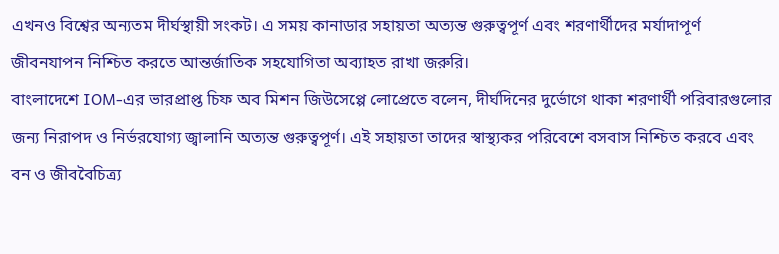এখনও বিশ্বের অন্যতম দীর্ঘস্থায়ী সংকট। এ সময় কানাডার সহায়তা অত্যন্ত গুরুত্বপূর্ণ এবং শরণার্থীদের মর্যাদাপূর্ণ জীবনযাপন নিশ্চিত করতে আন্তর্জাতিক সহযোগিতা অব্যাহত রাখা জরুরি।
বাংলাদেশে IOM-এর ভারপ্রাপ্ত চিফ অব মিশন জিউসেপ্পে লোপ্রেতে বলেন, দীর্ঘদিনের দুর্ভোগে থাকা শরণার্থী পরিবারগুলোর জন্য নিরাপদ ও নির্ভরযোগ্য জ্বালানি অত্যন্ত গুরুত্বপূর্ণ। এই সহায়তা তাদের স্বাস্থ্যকর পরিবেশে বসবাস নিশ্চিত করবে এবং বন ও জীববৈচিত্র্য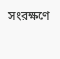সংরক্ষণে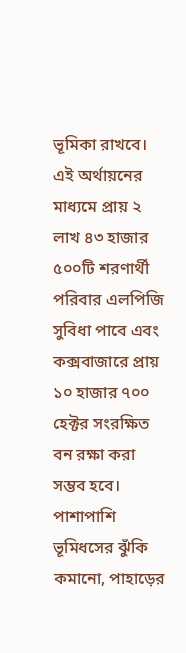ভূমিকা রাখবে।
এই অর্থায়নের মাধ্যমে প্রায় ২ লাখ ৪৩ হাজার ৫০০টি শরণার্থী পরিবার এলপিজি সুবিধা পাবে এবং কক্সবাজারে প্রায় ১০ হাজার ৭০০ হেক্টর সংরক্ষিত বন রক্ষা করা সম্ভব হবে। পাশাপাশি ভূমিধসের ঝুঁকি কমানো, পাহাড়ের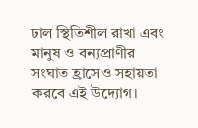ঢাল স্থিতিশীল রাখা এবং মানুষ ও বন্যপ্রাণীর সংঘাত হ্রাসেও সহায়তা করবে এই উদ্যোগ।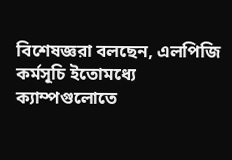বিশেষজ্ঞরা বলছেন, এলপিজি কর্মসূচি ইতোমধ্যে ক্যাম্পগুলোতে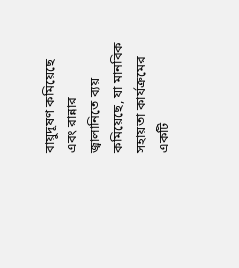বায়ুদূষণ কমিয়েছে এবং রান্নার জ্বালানিতে ব্যয় কমিয়েছে, যা মানবিক সহায়তা কার্যক্রমের একটি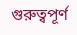গুরুত্বপূর্ণ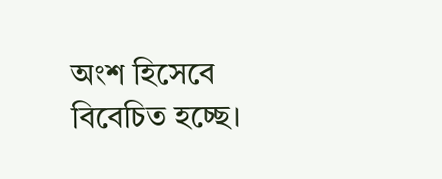অংশ হিসেবে বিবেচিত হচ্ছে।